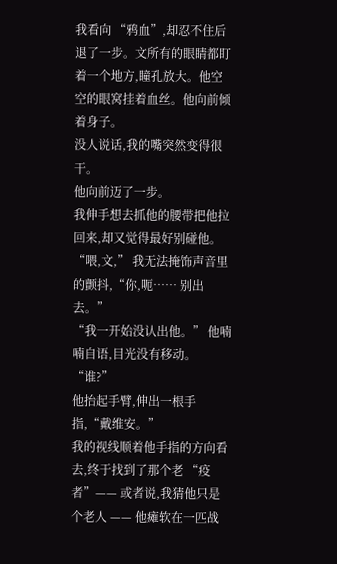我看向 “鸦血”,却忍不住后退了一步。文所有的眼睛都盯着一个地方,瞳孔放大。他空空的眼窝挂着血丝。他向前倾着身子。
没人说话,我的嘴突然变得很干。
他向前迈了一步。
我伸手想去抓他的腰带把他拉回来,却又觉得最好别碰他。“喂,文,” 我无法掩饰声音里的颤抖,“你,呃…… 别出去。”
“我一开始没认出他。” 他喃喃自语,目光没有移动。
“谁?”
他抬起手臂,伸出一根手指,“戴维安。”
我的视线顺着他手指的方向看去,终于找到了那个老 “疫者”—— 或者说,我猜他只是个老人 —— 他瘫软在一匹战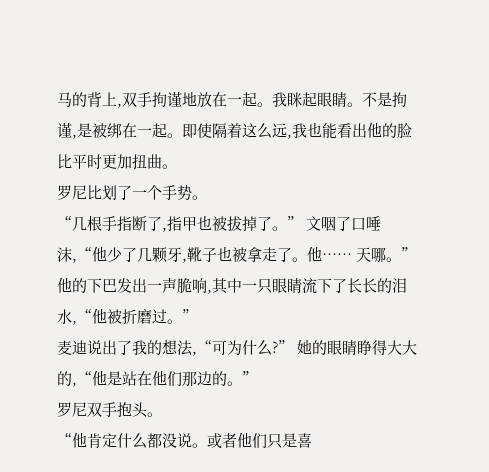马的背上,双手拘谨地放在一起。我眯起眼睛。不是拘谨,是被绑在一起。即使隔着这么远,我也能看出他的脸比平时更加扭曲。
罗尼比划了一个手势。
“几根手指断了,指甲也被拔掉了。” 文咽了口唾沫,“他少了几颗牙,靴子也被拿走了。他…… 天哪。” 他的下巴发出一声脆响,其中一只眼睛流下了长长的泪水,“他被折磨过。”
麦迪说出了我的想法,“可为什么?” 她的眼睛睁得大大的,“他是站在他们那边的。”
罗尼双手抱头。
“他肯定什么都没说。或者他们只是喜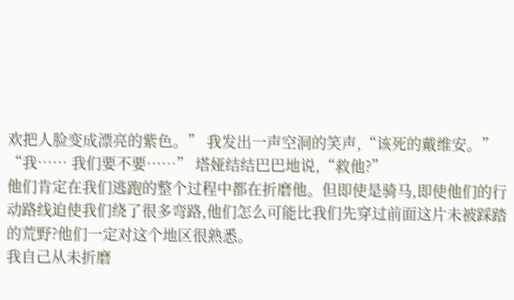欢把人脸变成漂亮的紫色。” 我发出一声空洞的笑声,“该死的戴维安。”
“我…… 我们要不要……” 塔娅结结巴巴地说,“救他?”
他们肯定在我们逃跑的整个过程中都在折磨他。但即使是骑马,即使他们的行动路线迫使我们绕了很多弯路,他们怎么可能比我们先穿过前面这片未被踩踏的荒野?他们一定对这个地区很熟悉。
我自己从未折磨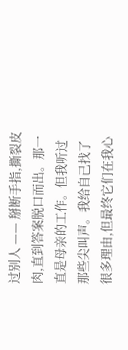过别人 —— 掰断手指,撕裂皮肉,直到答案脱口而出。那一直是母亲的工作。但我听过那些尖叫声。我给自己找了很多理由,但最终它们在我心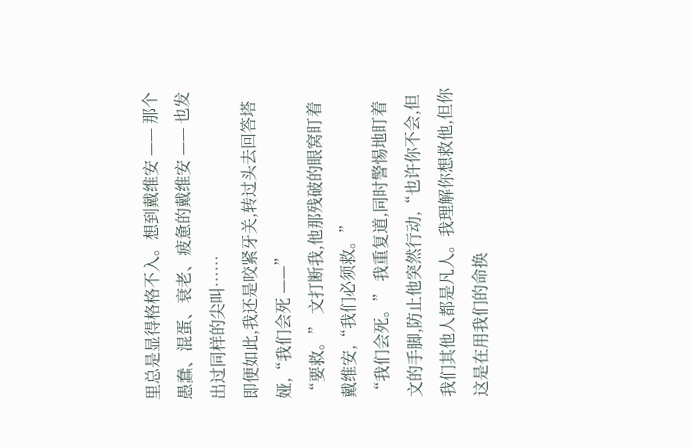里总是显得格格不入。想到戴维安 —— 那个愚蠢、混蛋、衰老、疲惫的戴维安 —— 也发出过同样的尖叫……
即便如此,我还是咬紧牙关,转过头去回答塔娅,“我们会死 ——”
“要救。” 文打断我,他那残破的眼窝盯着戴维安,“我们必须救。”
“我们会死。” 我重复道,同时警惕地盯着文的手脚,防止他突然行动,“也许你不会,但我们其他人都是凡人。我理解你想救他,但你这是在用我们的命换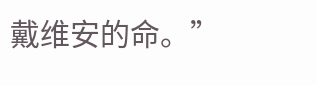戴维安的命。”